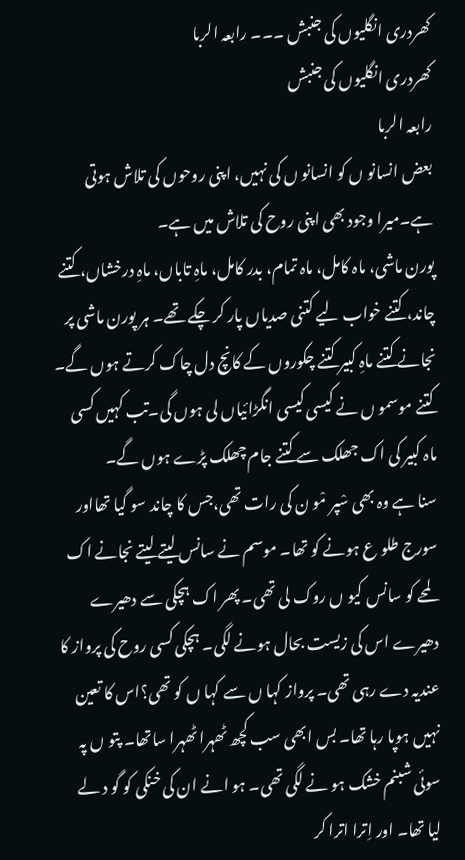کھردری انگلیوں کی جنبش ۔۔۔ رابعہ الربا
کھردری انگلیوں کی جنبش
رابعہ الربا
بعض انسانو ں کو انسانو ں کی نہیں، اپنی روحوں کی تلاش ہوتی ہے۔میرا وجود بھی اپنی روح کی تلاش میں ہے۔
پورن ماشی، ماہ کامل، ماہ تمام، بدر کامل، ماہِ تاباں، ماہِ درخشاں، کتنے چاند، کتنے خواب لیے کتنی صدیاں پار کر چکے تھے۔ ہر پورن ماشی پر نجانے کتنے ماہِ کبیر کتنے چکوروں کے کانچ دل چاک کرتے ہوں گے۔ کتنے موسمو ں نے کیسی کیسی انگڑائیاں لی ہوں گی۔تب کہیں کسی ماہ کبیر کی اک جھلک سے کتنے جام چھلک پڑے ہوں گے۔
سنا ہے وہ بھی سْپر مْو ن کی رات تھی،جس کا چاند سو گیا تھااور سورج طلو ع ہونے کو تھا۔ موسم نے سانس لیتے لیتے نجانے اک لمحے کو سانس کیو ں روک لی تھی۔ پھر اک ہچکی سے دھیرے دھیرے اس کی زیست بحال ہونے لگی۔ ہچکی کسی روح کی پرواز کا عندیہ دے رہی تھی۔ پرواز کہا ں سے کہا ں کو تھی؟اس کا تعین نہیں ہوپا رہا تھا۔ بس ابھی سب کچھ ٹھہرا ٹھہرا ساتھا۔ پتو ں پہ سوئی شبنم خشک ہو نے لگی تھی۔ ہو انے ان کی خنکی کو گو د لے لیا تھا۔ اور اِترا اترا کر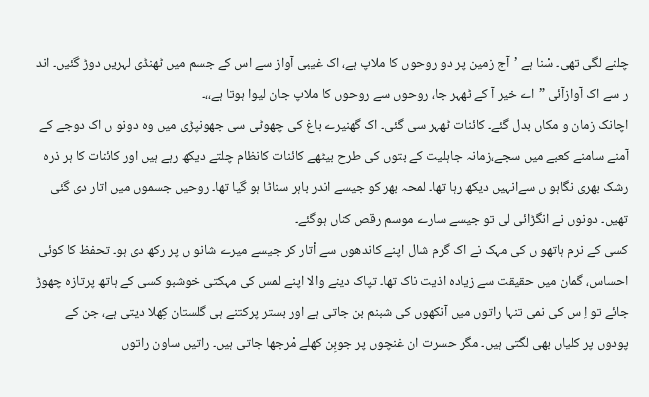چلنے لگی تھی۔ سْنا ہے ’آج زمین پر دو روحوں کا ملاپ ہے، اک غیبی آواز سے اس کے جسم میں ٹھنڈی لہریں دوڑ گئیں۔ اند ر سے اک آوازآئی ”اے خیر آ کے ٹھہر جا، روحوں سے روحوں کا ملاپ جان لیوا ہوتا ہے،،۔
اچانک زمان و مکاں بدل گئے۔ کائنات ٹھہر سی گئی۔ اک گھنیرے باغ کی چھوٹی سی جھونپڑی میں وہ دونو ں اک دوجے کے آمنے سامنے کعبے میں سجے،زمانہ جاہلیت کے بتوں کی طرح بیٹھے کائنات کانظام چلتے دیکھ رہے ہیں اور کائنات کا ہر ذرہ رشک بھری نگاہو ں سےانہیں دیکھ رہا تھا۔ لمحہ بھر کو جیسے اندر باہر سناٹا ہو گیا تھا۔ روحیں جسموں میں اتار دی گئی تھیں۔ دونوں نے انگڑائی لی تو جیسے سارے موسم رقص کناں ہوگئے۔
کسی کے نرم ہاتھو ں کی مہک نے اک گرم شال اپنے کاندھوں سے اْتار کر جیسے میرے شانو ں پر رکھ دی ہو۔ تحفظ کا کوئی احساس، گمان میں حقیقت سے زیادہ اذیت ناک تھا۔ تپاک دینے والا اپنے لمس کی مہکتی خوشبو کسی کے ہاتھ پرتازہ چھوڑ جائے تو اِ س کی نمی تنہا راتوں میں آنکھوں کی شبنم بن جاتی ہے اور بستر پرکتنے ہی گلستان کِھلا دیتی ہے، جن کے پودوں پر کلیاں بھی لگتی ہیں۔ مگر حسرت ان غنچوں پر جوبِن کھلے مْرجھا جاتی ہیں۔ راتیں ساون راتوں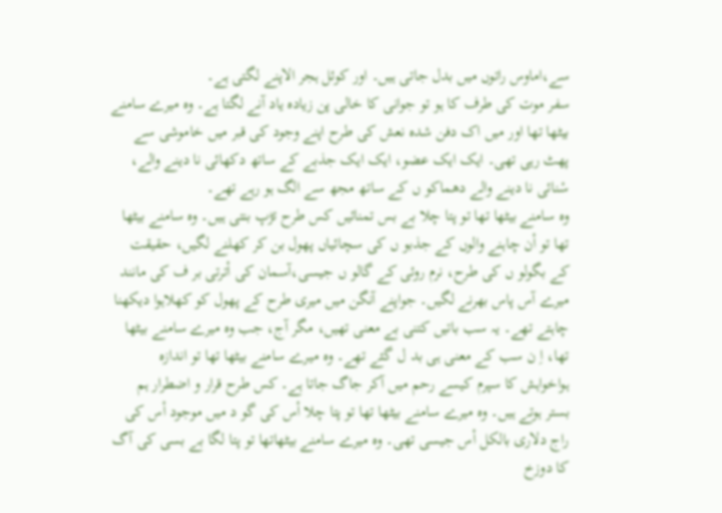سے،اماوس راتوں میں بدل جاتی ہیں۔ اور کوئل ہجر الاپنے لگتی ہے۔
سفر موت کی طرف کا ہو تو جوانی کا خالی پن زیادہ یاد آنے لگتا ہے۔ وہ میرے سامنے بیٹھا تھا اور میں اک دفن شدہ نعش کی طرح اپنے وجود کی قبر میں خاموشی سے پھٹ رہی تھی۔ ایک ایک عضو، ایک ایک جذبے کے ساتھ دکھائی نا دینے والے، سْنائی نا دینے والے دھماکو ں کے ساتھ مجھ سے الگ ہو رہے تھے۔
وہ سامنے بیٹھا تھا تو پتا چلا بے بس تمنائیں کس طرح تڑپ بنتی ہیں۔ وہ سامنے بیٹھا تھا تو اْن چاہنے والوں کے جذبو ں کی سچائیاں پھول بن کر کھلنے لگیں، حقیقت کے بگولو ں کی طرح، نرم روئی کے گالو ں جیسی،آسمان کی اْترتی بر ف کی مانند میرے آس پاس بھرنے لگیں۔ جواپنے آنگن میں میری طرح کے پھول کو کھلاہوا دیکھنا چاہتے تھے۔ یہ سب باتیں کتنی بے معنی تھیں، مگر آج، جب وہ میرے سامنے بیٹھا تھا، اِ ن سب کے معنی ہی بد ل گئے تھے۔ وہ میرے سامنے بیٹھا تھا تو اندازہ ہواخواہش کا سپرم کیسے رحم میں آکر جاگ جاتا ہے۔ کس طرح قرار و اضطرار ہم بستر ہوتے ہیں۔ وہ میرے سامنے بیٹھا تھا تو پتا چلا اْس کی گو د میں موجود اْس کی راج دلاری بالکل اْس جیسی تھی۔ وہ میرے سامنے بیٹھاتھا تو پتا لگا بے بسی کی آگ کا دوزخ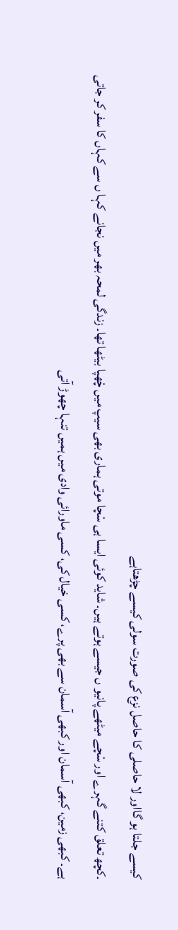کیسے جلتا ہو گااور لا حاصلی کا حاصل نزع کی صورت سولی کیسے چڑھتاہے
۔کچھ تعلق کتنے گہرے اور سْچے میٹھے پانیو ں جیسے ہوتے ہیں۔ شاید کوئی ایسا ہی سْچا موتی ہماری بھی سیپ میں چْھپا بیٹھا تھا۔ زندگی لمحہ بھر میں نجانے کہا ں سے کہاں کا سفر کر جاتی ہے۔ کبھی زمین، کبھی آسمان اور کبھی آسمان سے بھی پرے، کسی خیال کی، کسی ماورائی وادی میں ہمیں تنہا چھوڑ آتی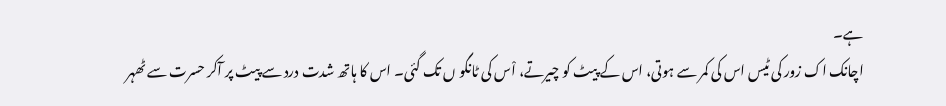ہے۔
اچانک اک زور کی ٹیس اس کی کمر سے ہوتی، اس کے پیٹ کو چیرتے، اْس کی ٹانگو ں تک گئی۔ اس کا ہاتھ شدت درد سے پیٹ پر آکر حسرت سے ٹھہر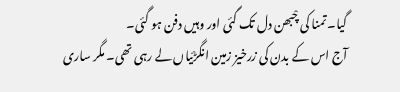گیا۔ تمنا کی چْبھن دل تک گئی اور وہیں دفن ہو گئی۔
آج اس کے بدن کی زرخیز زمین انگڑئیاں لے رہی تھی۔ مگر ساری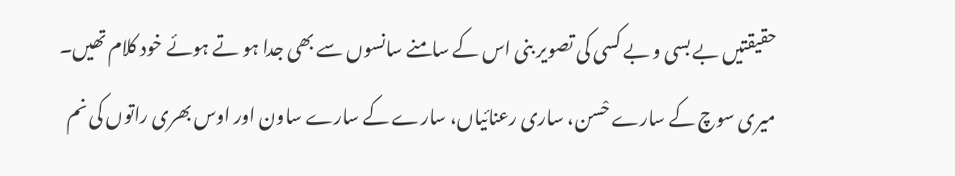حقیقتیں بے بسی و بے کسی کی تصویر بنی اس کے سامنے سانسوں سے بھی جدا ہو تے ہوئے خود کلام تھیں۔
میری سوچ کے سارے حْسن، ساری رعنائیاں، سارے کے سارے ساون اور اوس بھری راتوں کی نم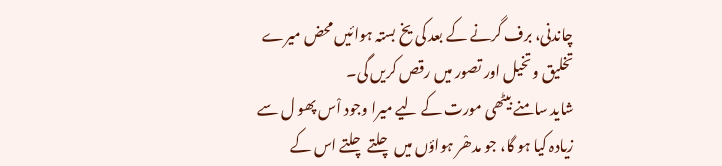چاندنی، برف گرنے کے بعد کی یخ بستہ ہوائیں محض میرے تخلیق وتخیل اور تصور میں رقص کریں گی۔
شاید سامنے بیٹھی مورت کے لیے میرا وجود اْس پھو ل سے زیادہ کیا ہو گا، جو مدھْر ہواؤں میں چلتے چلتے اس کے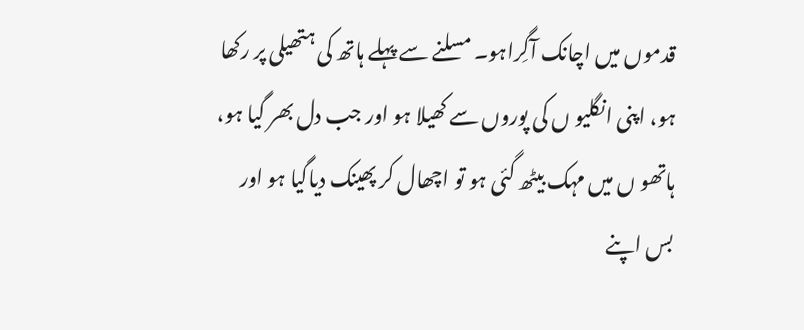قدموں میں اچانک آگِراہو۔ مسلنے سے پہلے ہاتھ کی ہتھیلی پر رکھا ہو، اپنی انگلیو ں کی پوروں سے کھیلا ہو اور جب دل بھر گیا ہو، ہاتھو ں میں مہک بیٹھ گئی ہو تو اچھال کر پھینک دیاگیا ہو اور بس اپنے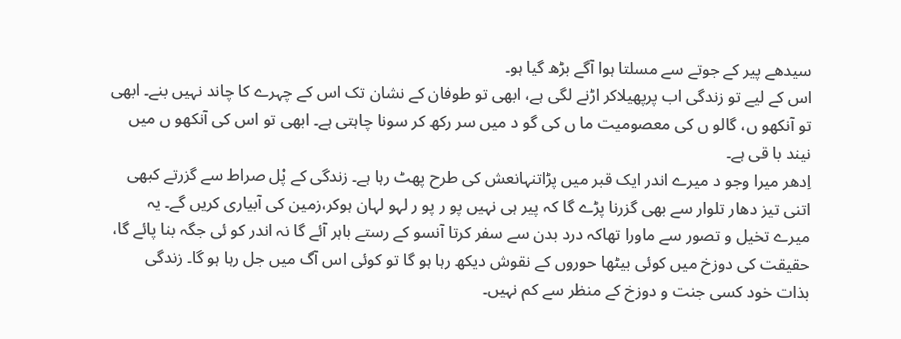سیدھے پیر کے جوتے سے مسلتا ہوا آگے بڑھ گیا ہو۔
اس کے لیے تو زندگی اب پرپھیلاکر اڑنے لگی ہے، ابھی تو طوفان کے نشان تک اس کے چہرے کا چاند نہیں بنے۔ ابھی تو آنکھو ں، گالو ں کی معصومیت ما ں کی گو د میں سر رکھ کر سونا چاہتی ہے۔ ابھی تو اس کی آنکھو ں میں نیند با قی ہے۔
اِدھر میرا وجو د میرے اندر ایک قبر میں پڑاتنہانعش کی طرح پھٹ رہا ہے۔ زندگی کے پْل صراط سے گزرتے کبھی اتنی تیز دھار تلوار سے بھی گزرنا پڑے گا کہ پیر ہی نہیں پو ر پو ر لہو لہان ہوکر،زمین کی آبیاری کریں گے۔ یہ میرے تخیل و تصور سے ماورا تھاکہ درد بدن سے سفر کرتا آنسو کے رستے باہر آئے گا نہ اندر کو ئی جگہ بنا پائے گا، حقیقت کی دوزخ میں کوئی بیٹھا حوروں کے نقوش دیکھ رہا ہو گا تو کوئی اس آگ میں جل رہا ہو گا۔ زندگی بذات خود کسی جنت و دوزخ کے منظر سے کم نہیں۔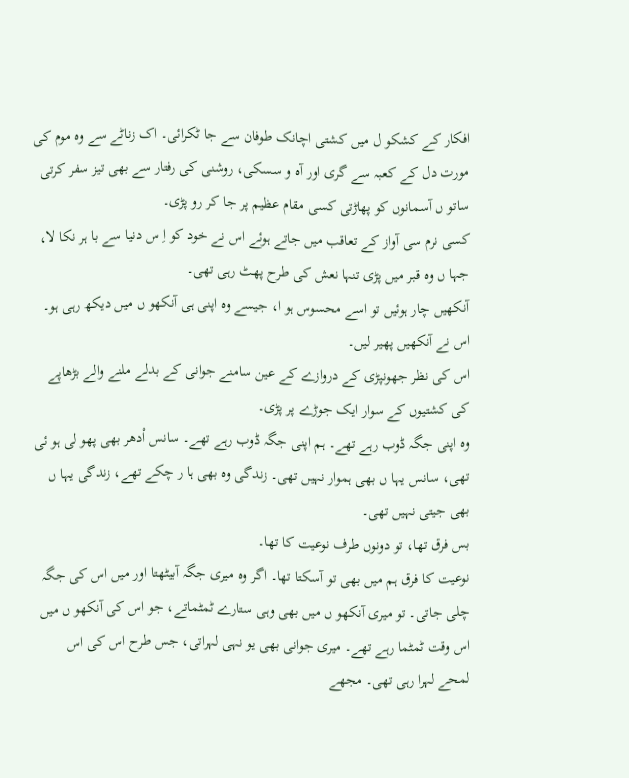افکار کے کشکو ل میں کشتی اچانک طوفان سے جا ٹکرائی۔ اک زناٹے سے وہ موم کی مورت دل کے کعبہ سے گری اور آہ و سسکی، روشنی کی رفتار سے بھی تیز سفر کرتی ساتو ں آسمانوں کو پھاڑتی کسی مقام عظیم پر جا کر رو پڑی۔
کسی نرم سی آواز کے تعاقب میں جاتے ہوئے اس نے خود کو اِ س دنیا سے با ہر نکا لا، جہا ں وہ قبر میں پڑی تنہا نعش کی طرح پھٹ رہی تھی۔
آنکھیں چار ہوئیں تو اسے محسوس ہو ا، جیسے وہ اپنی ہی آنکھو ں میں دیکھ رہی ہو۔ اس نے آنکھیں پھیر لیں۔
اس کی نظر جھونپڑی کے دروازے کے عین سامنے جوانی کے بدلے ملنے والے بڑھاپے کی کشتیوں کے سوار ایک جوڑے پر پڑی۔
وہ اپنی جگہ ڈوب رہے تھے۔ ہم اپنی جگہ ڈوب رہے تھے۔ سانس اْدھر بھی پھو لی ہو ئی تھی، سانس یہا ں بھی ہموار نہیں تھی۔ زندگی وہ بھی ہا ر چکے تھے، زندگی یہا ں بھی جیتی نہیں تھی۔
بس فرق تھا، تو دونوں طرف نوعیت کا تھا۔
نوعیت کا فرق ہم میں بھی تو آسکتا تھا۔ اگر وہ میری جگہ آبیٹھتا اور میں اس کی جگہ چلی جاتی۔ تو میری آنکھو ں میں بھی وہی ستارے ٹمٹماتے، جو اس کی آنکھو ں میں اس وقت ٹمٹما رہے تھے۔ میری جوانی بھی یو نہی لہراتی، جس طرح اس کی اس لمحے لہرا رہی تھی۔ مجھے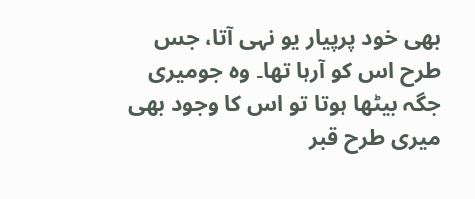بھی خود پرپیار یو نہی آتا، جس طرح اس کو آرہا تھا۔ وہ جومیری جگہ بیٹھا ہوتا تو اس کا وجود بھی میری طرح قبر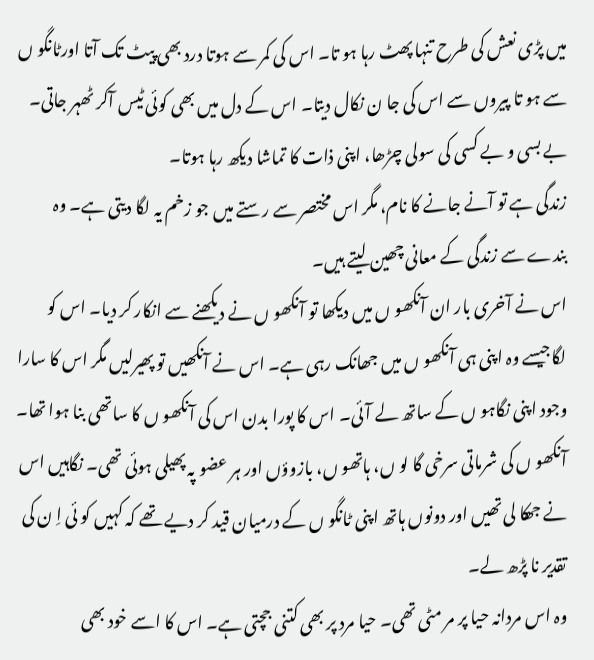میں پڑی نعش کی طرح تنہا پھٹ رہا ہو تا۔ اس کی کمر سے ہوتا درد بھی پیٹ تک آتا اورٹانگو ں سے ہو تا پیروں سے اس کی جا ن نکال دیتا۔ اس کے دل میں بھی کوئی ٹیس آکر ٹھہر جاتی۔ بے بسی و بے کسی کی سولی چڑھا، اپنی ذات کا تماشا دیکھ رہا ہوتا۔
زندگی ہے تو آنے جانے کا نام، مگر اس مختصر سے رستے میں جو زخم یہ لگا دیتی ہے۔ وہ بندے سے زندگی کے معانی چھین لیتے ہیں۔
اس نے آخری بار ان آنکھو ں میں دیکھا تو آنکھو ں نے دیکھنے سے انکار کر دیا۔ اس کو لگاجیسے وہ اپنی ہی آنکھو ں میں جھانک رہی ہے۔ اس نے آنکھیں تو پھیرلیں مگر اس کا سارا وجود اپنی نگاہو ں کے ساتھ لے آئی۔ اس کا پورا بدن اس کی آنکھو ں کا ساتھی بنا ہوا تھا۔ آنکھو ں کی شرماتی سرخی گا لو ں، ہاتھو ں، بازوؤں اور ہر عضو پہ پھیلی ہوئی تھی۔ نگاہیں اس نے جھکا لی تھیں اور دونوں ہاتھ اپنی ٹانگو ں کے درمیان قید کر دیے تھے کہ کہیں کو ئی اِ ن کی تقدیر نا پڑھ لے۔
وہ اس مردانہ حیا پر مر مٹی تھی۔ حیا مرد پر بھی کتنی جچتی ہے۔ اس کا اسے خود بھی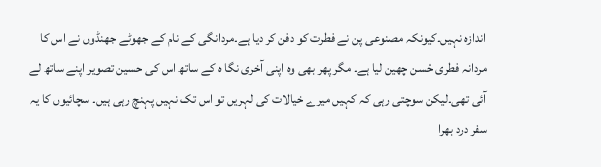اندازہ نہیں۔کیونکہ مصنوعی پن نے فطرت کو دفن کر دیا ہے۔مردانگی کے نام کے جھوٹے جھنڈوں نے اس کا مردانہ فطری حْسن چھین لیا ہے۔ مگر پھر بھی وہ اپنی آخری نگا ہ کے ساتھ اس کی حسین تصویر اپنے ساتھ لے آئی تھی۔لیکن سوچتی رہی کہ کہیں میرے خیالات کی لہریں تو اس تک نہیں پہنچ رہی ہیں۔ سچائیوں کا یہ سفر درد بھرا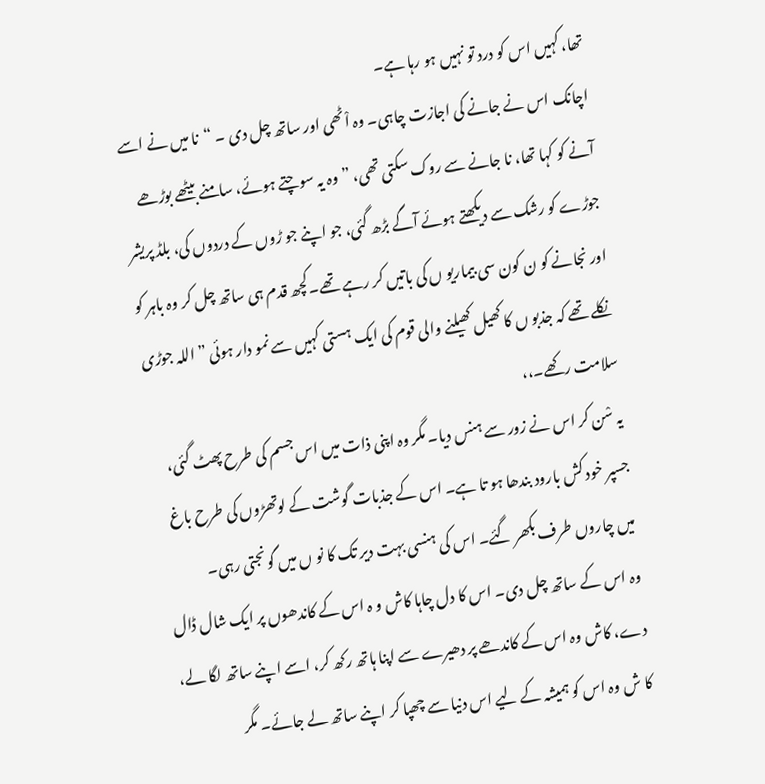تھا، کہیں اس کو درد تو نہیں ہو رہا ہے۔
اچانک اس نے جانے کی اجازت چاہی۔ وہ اْٹھی اور ساتھ چل دی ۔ “نا میں نے اسے آنے کو کہا تھا، نا جانے سے روک سکتی تھی، ” وہ یہ سوچتے ہوئے، سامنے بیٹھے بوڑھے جوڑے کو رشک سے دیکھتے ہوئے آگے بڑھ گئی، جو اپنے جو ڑوں کے دردوں کی، بلڈ پریشر اور نجانے کو ن کون سی بیماریو ں کی باتیں کر رہے تھے۔کچھ قدم ہی ساتھ چل کر وہ باہر کو نکلے تھے کہ جذبو ں کا کھیل کھیلنے والی قوم کی ایک ہستی کہیں سے نمو دار ہوئی ”اللہ جوڑی سلامت رکھے۔،،
یہ سْن کر اس نے زور سے ہنس دیا۔ مگر وہ اپنی ذات میں اس جسم کی طرح پھٹ گئی، جسپر خود کش بارود بندھا ہو تا ہے۔ اس کے جذبات گوشت کے لوتھڑوں کی طرح باغ میں چاروں طرف بکھر گئے۔ اس کی ہنسی بہت دیر تک کا نو ں میں گونجتی رہی۔
وہ اس کے ساتھ چل دی۔ اس کا دل چاہا کاش و ہ اس کے کاندھوں پر ایک شال ڈال دے، کاش وہ اس کے کاندھے پر دھیرے سے اپنا ہاتھ رکھ کر، اسے اپنے ساتھ لگا لے، کا ش وہ اس کو ہمیشہ کے لیے اس دنیا سے چھپا کر اپنے ساتھ لے جائے۔ مگر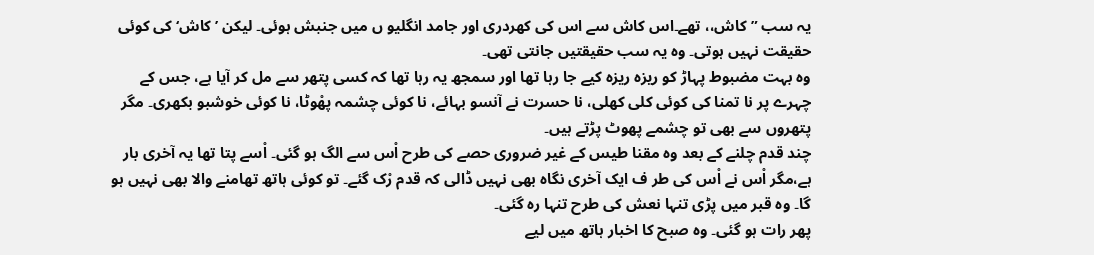یہ سب ”کاش،، تھے۔اس کاش سے اس کی کھردری اور جامد انگلیو ں میں جنبش ہوئی۔ لیکن ’کاش‘ کی کوئی حقیقت نہیں ہوتی۔ وہ یہ سب حقیقتیں جانتی تھی۔
وہ بہت مضبوط پہاڑ کو ریزہ ریزہ کیے جا رہا تھا اور سمجھ یہ رہا تھا کہ کسی پتھر سے مل کر آیا ہے، جس کے چہرے پر نا تمنا کی کوئی کلی کھلی، نا حسرت نے آنسو بہائے، نا کوئی چشمہ پھْوٹا، نا کوئی خوشبو بکھری۔ مگر پتھروں سے بھی تو چشمے پھوٹ پڑتے ہیں۔
چند قدم چلنے کے بعد وہ مقنا طیس کے غیر ضروری حصے کی طرح اْس سے الگ ہو گئی۔ اْسے پتا تھا یہ آخری بار ہے،مگر اْس نے اْس کی طر ف ایک آخری نگاہ بھی نہیں ڈالی کہ قدم رْک گئے۔ تو کوئی ہاتھ تھامنے والا بھی نہیں ہو گا۔ وہ قبر میں پڑی تنہا نعش کی طرح تنہا رہ گئی۔
پھر رات ہو گئی۔ وہ صبح کا اخبار ہاتھ میں لیے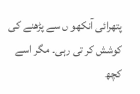پتھرائی آنکھو ں سے پڑھنے کی کوشش کر تی رہی۔ مگر اسے کچھ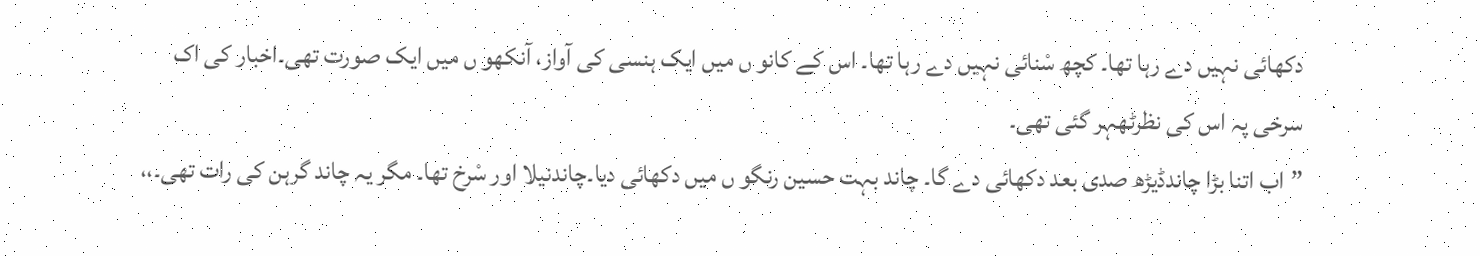دکھائی نہیں دے رہا تھا۔ کچھ سْنائی نہیں دے رہا تھا۔ اس کے کانو ں میں ایک ہنسی کی آواز، آنکھو ں میں ایک صورت تھی۔اخبار کی اک سرخی پہ اس کی نظرٹھہر گئی تھی۔
”اب اتنا بڑا چاندڈیڑھ صدی بعد دکھائی دے گا۔ چاند بہت حسین رنگو ں میں دکھائی دیا۔چاندنیلا اور سْرخ تھا۔ مگر یہ چاند گرہن کی رات تھی۔،،